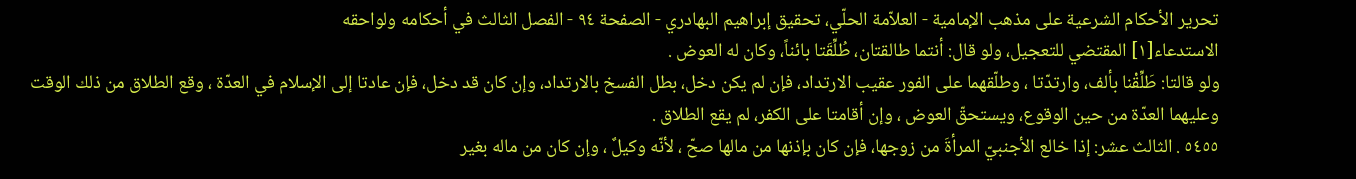تحرير الأحكام الشرعية على مذهب الإمامية - العلاّمة الحلّي، تحقيق إبراهيم البهادري - الصفحة ٩٤ - الفصل الثالث في أحكامه ولواحقه
الاستدعاء[١] المقتضي للتعجيل، ولو قال: أنتما طالقتان، طُلِّقَتا بائناً، وكان له العوض .
ولو قالتا: طَلِّقْنا بألف، وارتدّتا ، وطلّقهما على الفور عقيب الارتداد، فإن لم يكن دخل، بطل الفسخ بالارتداد، وإن كان قد دخل، فإن عادتا إلى الإسلام في العدّة ، وقع الطلاق من ذلك الوقت وعليهما العدّة من حين الوقوع، ويستحقّ العوض ، وإن أقامتا على الكفر، لم يقع الطلاق .
٥٤٥٥ . الثالث عشر: إذا خالع الأجنبيّ المرأةَ من زوجها، فإن كان بإذنها من مالها صحّ ، لأنّه وكيلٌ ، وإن كان من ماله بغير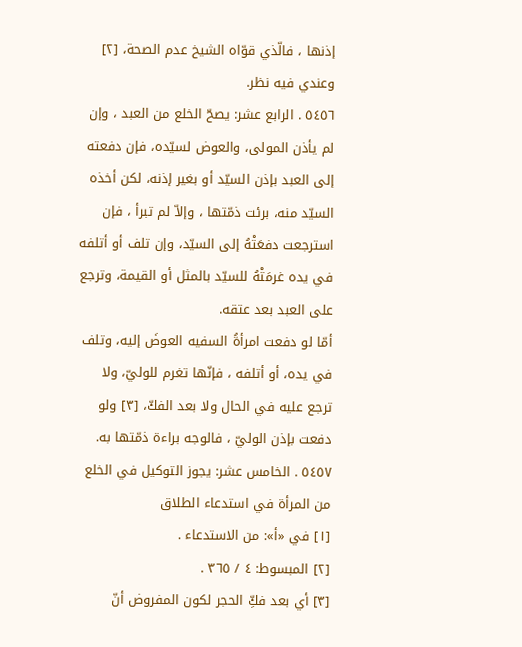إذنها ، فالّذي قوّاه الشيخ عدم الصحة، [٢] وعندي فيه نظر.
٥٤٥٦ . الرابع عشر: يصحّ الخلع من العبد ، وإن لم يأذن المولى، والعوض لسيّده، فإن دفعته إلى العبد بإذن السيّد أو بغير إذنه، لكن أخذه السيّد منه، برئت ذمّتها ، وإلاّ لم تبرأ ، فإن استرجعت دفعَتْهُ إلى السيّد، وإن تلف أو أتلفه في يده غرمَتْهُ للسيّد بالمثل أو القيمة، وترجع على العبد بعد عتقه.
أمّا لو دفعت امرأةُ السفيه العوضَ إليه، وتلف في يده، أو أتلفه ، فإنّها تغرم للوليّ، ولا ترجع عليه في الحال ولا بعد الفكّ، [٣] ولو دفعت بإذن الوليّ ، فالوجه براءة ذمّتها به.
٥٤٥٧ . الخامس عشر: يجوز التوكيل في الخلع من المرأة في استدعاء الطلاق
[١] في «أ»: من الاستدعاء .
[٢] المبسوط: ٤ / ٣٦٥ .
[٣] أي بعد فكِّ الحجر لكون المفروض أنّ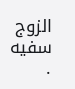الزوج سفيه .